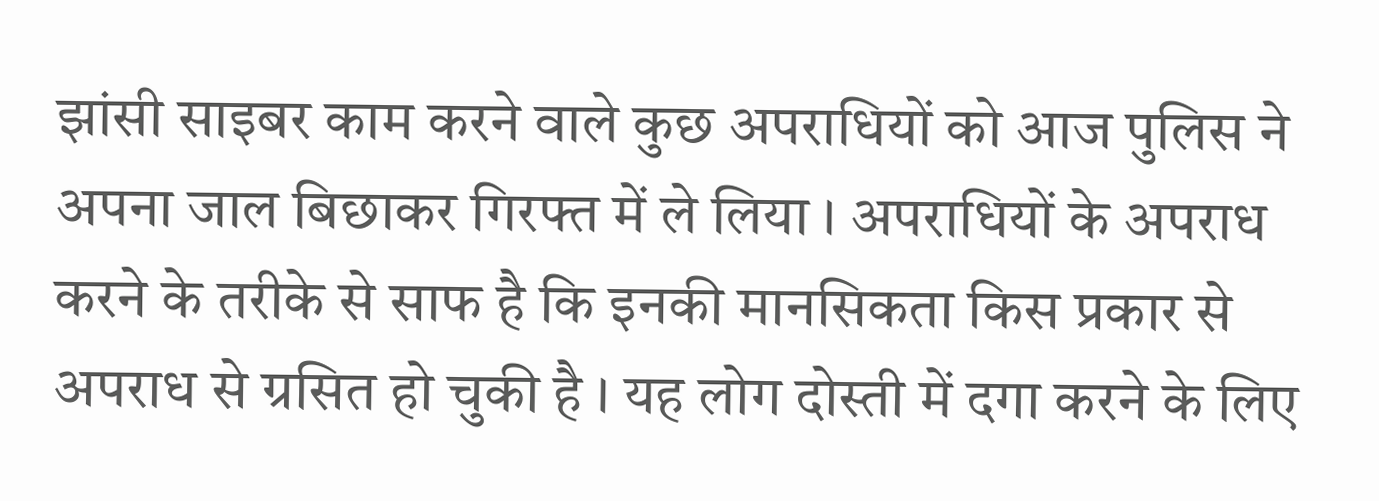झांसी साइबर काम करने वाले कुछ अपराधियों को आज पुलिस ने अपना जाल बिछाकर गिरफ्त में ले लिया । अपराधियों के अपराध करने के तरीके से साफ है कि इनकी मानसिकता किस प्रकार से अपराध से ग्रसित हो चुकी है । यह लोग दोस्ती में दगा करने के लिए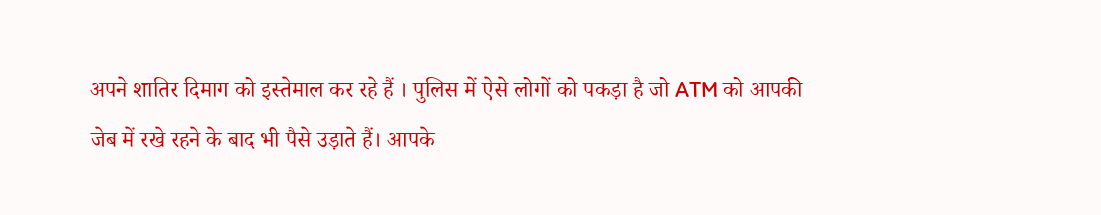अपने शातिर दिमाग को इस्तेमाल कर रहे हैं । पुलिस में ऐसे लोगों को पकड़ा है जो ATM को आपकी जेब में रखे रहने के बाद भी पैसे उड़ाते हैं। आपके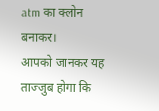atm का क्लोन बनाकर।
आपको जानकर यह ताज्जुब होगा कि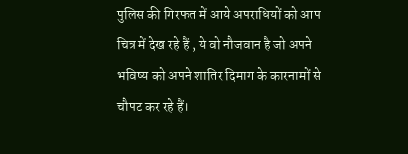पुलिस की गिरफत में आये अपराधियों को आप चित्र में देख रहे हैं , ये वो नौजवान है जो अपने भविष्य को अपने शातिर दिमाग के कारनामों से चौपट कर रहे हैं।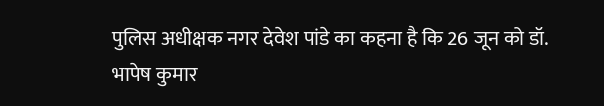पुलिस अधीक्षक नगर देवेश पांडे का कहना है कि 26 जून को डॉ. भापेष कुमार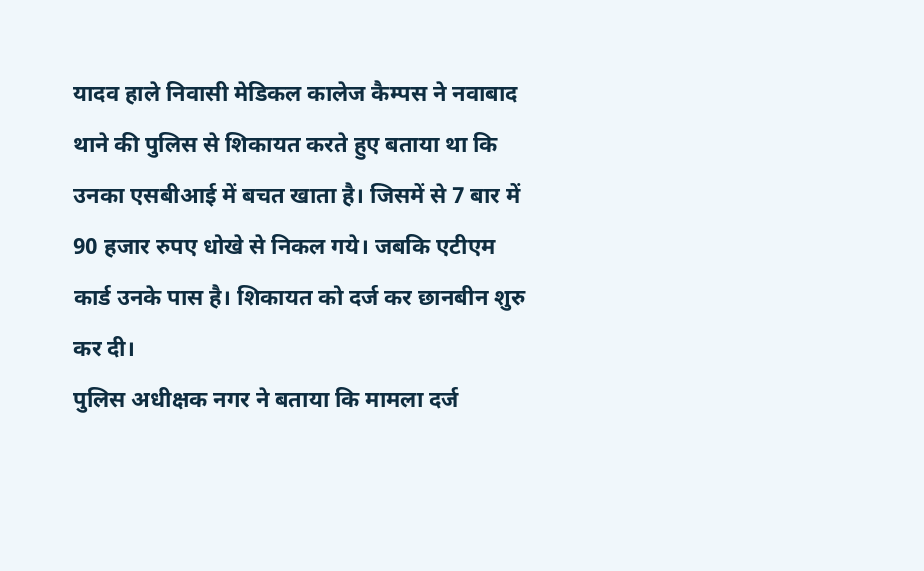यादव हाले निवासी मेडिकल कालेज कैम्पस ने नवाबाद थाने की पुलिस से शिकायत करते हुए बताया था कि उनका एसबीआई में बचत खाता है। जिसमें से 7 बार में 90 हजार रुपए धोखे से निकल गये। जबकि एटीएम कार्ड उनके पास है। शिकायत को दर्ज कर छानबीन शुरु कर दी।
पुलिस अधीक्षक नगर ने बताया कि मामला दर्ज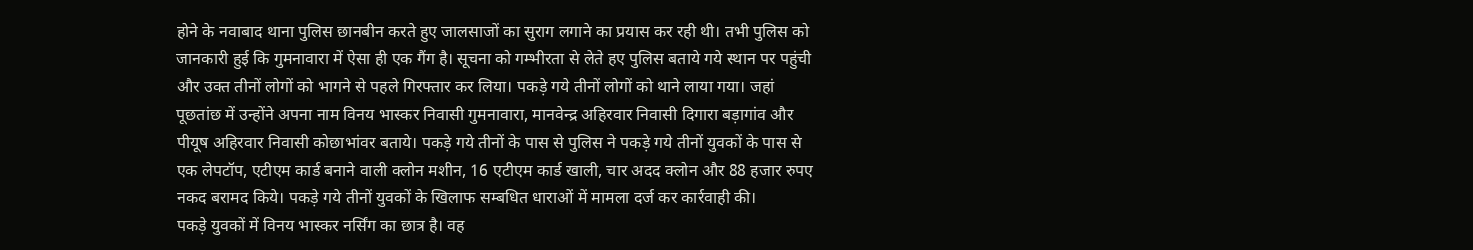होने के नवाबाद थाना पुलिस छानबीन करते हुए जालसाजों का सुराग लगाने का प्रयास कर रही थी। तभी पुलिस को जानकारी हुई कि गुमनावारा में ऐसा ही एक गैंग है। सूचना को गम्भीरता से लेते हए पुलिस बताये गये स्थान पर पहुंची और उक्त तीनों लोगों को भागने से पहले गिरफ्तार कर लिया। पकड़े गये तीनों लोगों को थाने लाया गया। जहां पूछतांछ में उन्होंने अपना नाम विनय भास्कर निवासी गुमनावारा, मानवेन्द्र अहिरवार निवासी दिगारा बड़ागांव और पीयूष अहिरवार निवासी कोछाभांवर बताये। पकड़े गये तीनों के पास से पुलिस ने पकड़े गये तीनों युवकों के पास से एक लेपटॉप, एटीएम कार्ड बनाने वाली क्लोन मशीन, 16 एटीएम कार्ड खाली, चार अदद क्लोन और 88 हजार रुपए नकद बरामद किये। पकड़े गये तीनों युवकों के खिलाफ सम्बधित धाराओं में मामला दर्ज कर कार्रवाही की।
पकड़े युवकों में विनय भास्कर नर्सिंग का छात्र है। वह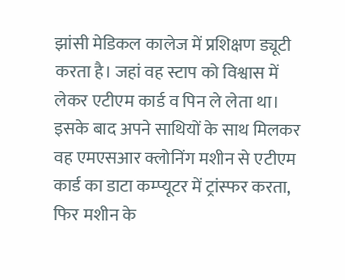झांसी मेडिकल कालेज में प्रशिक्षण ड्यूटी करता है। जहां वह स्टाप को विश्वास में लेकर एटीएम कार्ड व पिन ले लेता था। इसके बाद अपने साथियों के साथ मिलकर वह एमएसआर क्लोनिंग मशीन से एटीएम कार्ड का डाटा कम्प्यूटर में ट्रांस्फर करता, फिर मशीन के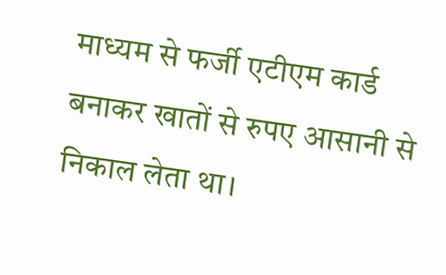माध्यम से फर्जी एटीएम कार्ड बनाकर खातों से रुपए आसानी से निकाल लेता था।